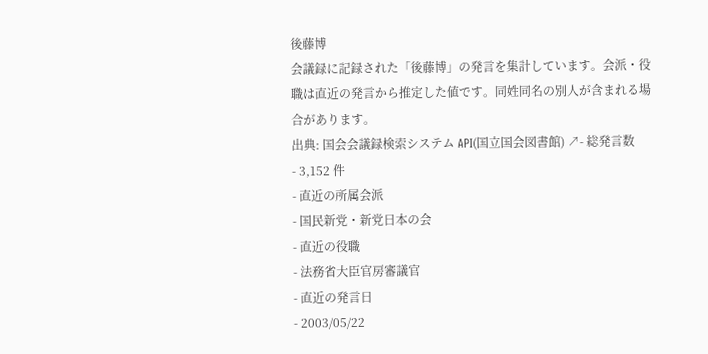後藤博
会議録に記録された「後藤博」の発言を集計しています。会派・役職は直近の発言から推定した値です。同姓同名の別人が含まれる場合があります。
出典: 国会会議録検索システム API(国立国会図書館) ↗- 総発言数
- 3,152 件
- 直近の所属会派
- 国民新党・新党日本の会
- 直近の役職
- 法務省大臣官房審議官
- 直近の発言日
- 2003/05/22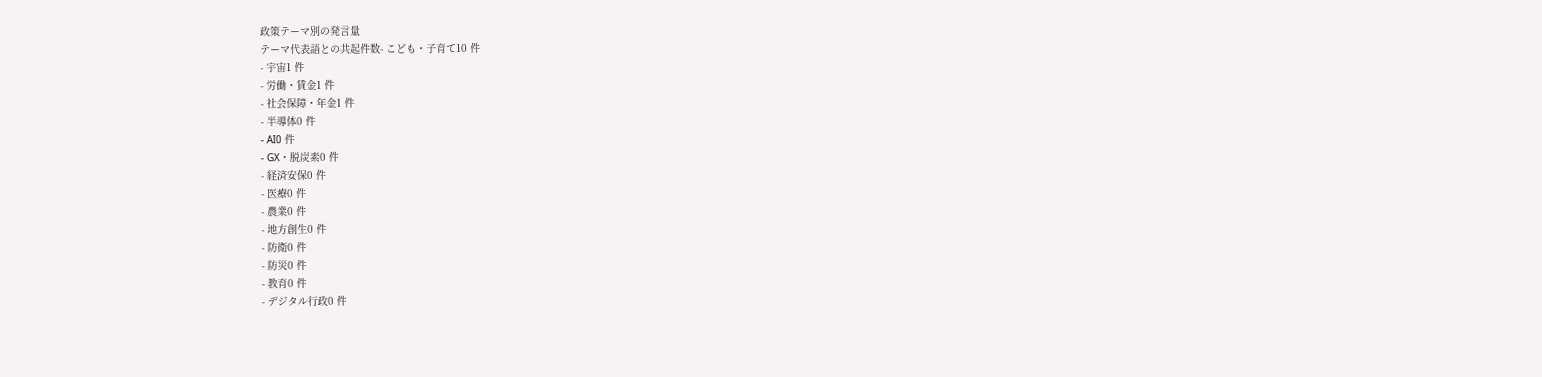政策テーマ別の発言量
テーマ代表語との共起件数- こども・子育て10 件
- 宇宙1 件
- 労働・賃金1 件
- 社会保障・年金1 件
- 半導体0 件
- AI0 件
- GX・脱炭素0 件
- 経済安保0 件
- 医療0 件
- 農業0 件
- 地方創生0 件
- 防衛0 件
- 防災0 件
- 教育0 件
- デジタル行政0 件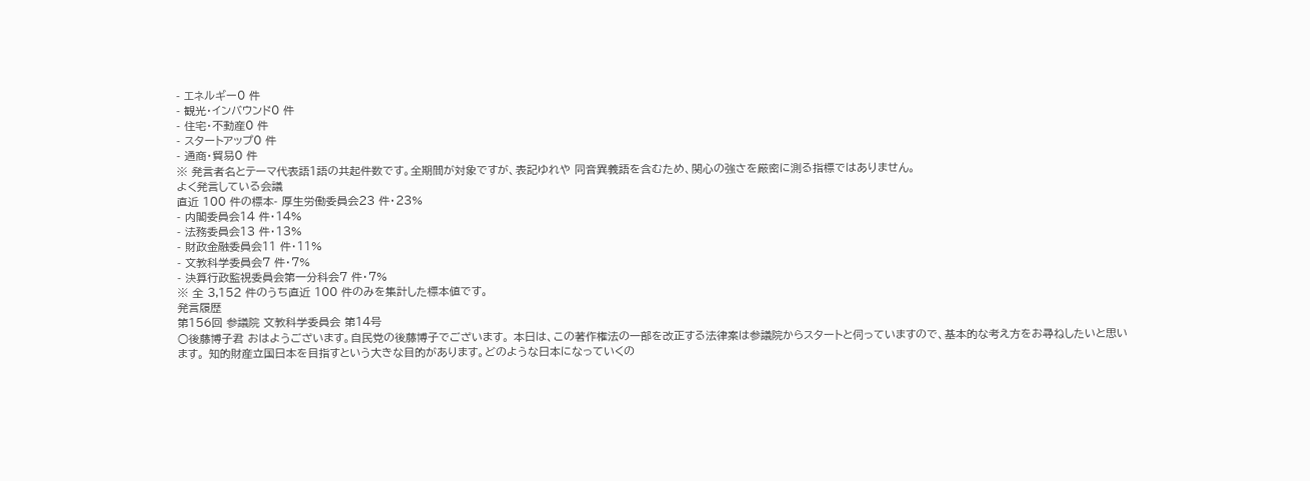- エネルギー0 件
- 観光・インバウンド0 件
- 住宅・不動産0 件
- スタートアップ0 件
- 通商・貿易0 件
※ 発言者名とテーマ代表語1語の共起件数です。全期間が対象ですが、表記ゆれや 同音異義語を含むため、関心の強さを厳密に測る指標ではありません。
よく発言している会議
直近 100 件の標本- 厚生労働委員会23 件・23%
- 内閣委員会14 件・14%
- 法務委員会13 件・13%
- 財政金融委員会11 件・11%
- 文教科学委員会7 件・7%
- 決算行政監視委員会第一分科会7 件・7%
※ 全 3,152 件のうち直近 100 件のみを集計した標本値です。
発言履歴
第156回 参議院 文教科学委員会 第14号
○後藤博子君 おはようございます。自民党の後藤博子でございます。 本日は、この著作権法の一部を改正する法律案は参議院からスタートと伺っていますので、基本的な考え方をお尋ねしたいと思います。 知的財産立国日本を目指すという大きな目的があります。どのような日本になっていくの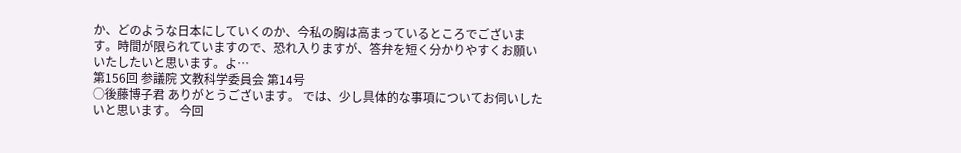か、どのような日本にしていくのか、今私の胸は高まっているところでございます。時間が限られていますので、恐れ入りますが、答弁を短く分かりやすくお願いいたしたいと思います。よ…
第156回 参議院 文教科学委員会 第14号
○後藤博子君 ありがとうございます。 では、少し具体的な事項についてお伺いしたいと思います。 今回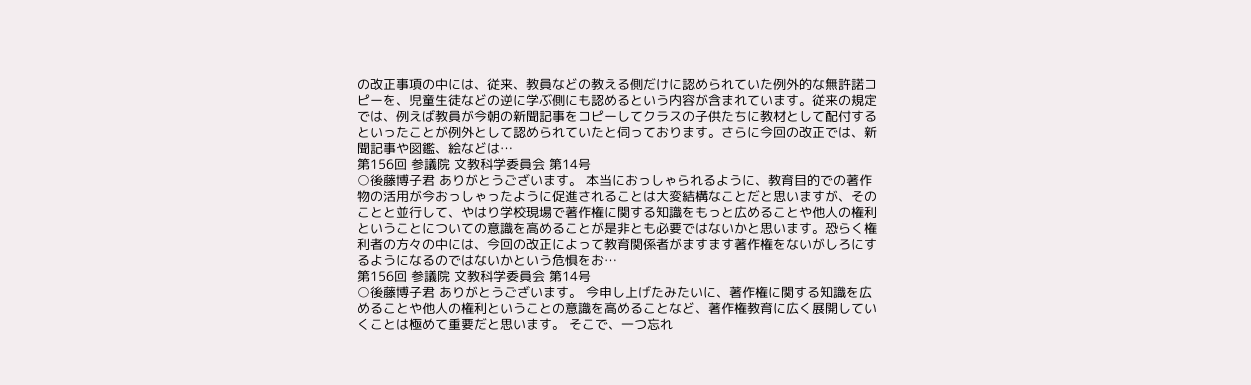の改正事項の中には、従来、教員などの教える側だけに認められていた例外的な無許諾コピーを、児童生徒などの逆に学ぶ側にも認めるという内容が含まれています。従来の規定では、例えば教員が今朝の新聞記事をコピーしてクラスの子供たちに教材として配付するといったことが例外として認められていたと伺っております。さらに今回の改正では、新聞記事や図鑑、絵などは…
第156回 参議院 文教科学委員会 第14号
○後藤博子君 ありがとうございます。 本当におっしゃられるように、教育目的での著作物の活用が今おっしゃったように促進されることは大変結構なことだと思いますが、そのことと並行して、やはり学校現場で著作権に関する知識をもっと広めることや他人の権利ということについての意識を高めることが是非とも必要ではないかと思います。恐らく権利者の方々の中には、今回の改正によって教育関係者がますます著作権をないがしろにするようになるのではないかという危惧をお…
第156回 参議院 文教科学委員会 第14号
○後藤博子君 ありがとうございます。 今申し上げたみたいに、著作権に関する知識を広めることや他人の権利ということの意識を高めることなど、著作権教育に広く展開していくことは極めて重要だと思います。 そこで、一つ忘れ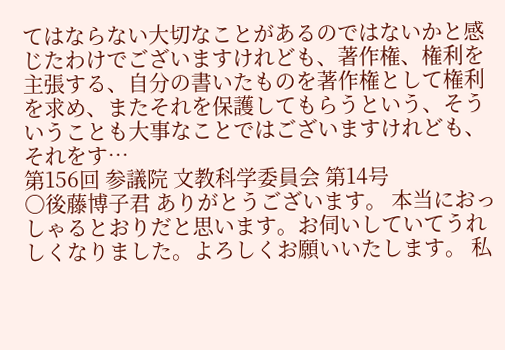てはならない大切なことがあるのではないかと感じたわけでございますけれども、著作権、権利を主張する、自分の書いたものを著作権として権利を求め、またそれを保護してもらうという、そういうことも大事なことではございますけれども、それをす…
第156回 参議院 文教科学委員会 第14号
○後藤博子君 ありがとうございます。 本当におっしゃるとおりだと思います。お伺いしていてうれしくなりました。よろしくお願いいたします。 私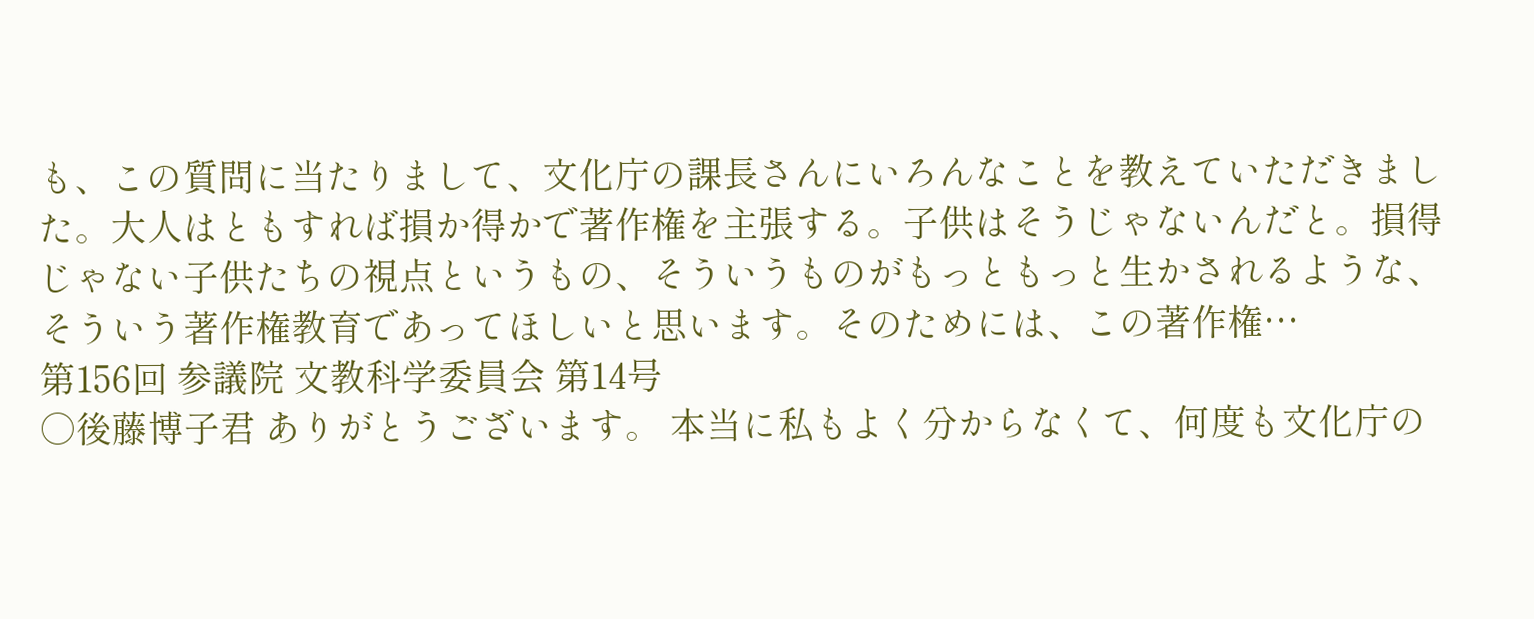も、この質問に当たりまして、文化庁の課長さんにいろんなことを教えていただきました。大人はともすれば損か得かで著作権を主張する。子供はそうじゃないんだと。損得じゃない子供たちの視点というもの、そういうものがもっともっと生かされるような、そういう著作権教育であってほしいと思います。そのためには、この著作権…
第156回 参議院 文教科学委員会 第14号
○後藤博子君 ありがとうございます。 本当に私もよく分からなくて、何度も文化庁の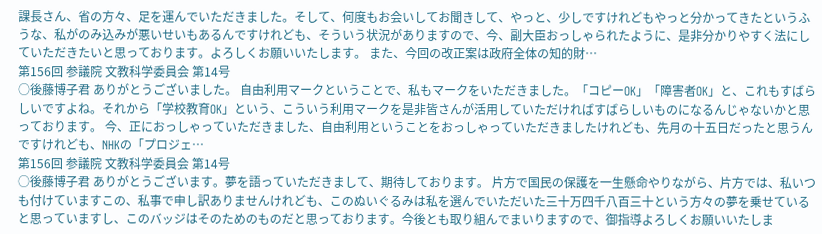課長さん、省の方々、足を運んでいただきました。そして、何度もお会いしてお聞きして、やっと、少しですけれどもやっと分かってきたというふうな、私がのみ込みが悪いせいもあるんですけれども、そういう状況がありますので、今、副大臣おっしゃられたように、是非分かりやすく法にしていただきたいと思っております。よろしくお願いいたします。 また、今回の改正案は政府全体の知的財…
第156回 参議院 文教科学委員会 第14号
○後藤博子君 ありがとうございました。 自由利用マークということで、私もマークをいただきました。「コピーOK」「障害者OK」と、これもすばらしいですよね。それから「学校教育OK」という、こういう利用マークを是非皆さんが活用していただければすばらしいものになるんじゃないかと思っております。 今、正におっしゃっていただきました、自由利用ということをおっしゃっていただきましたけれども、先月の十五日だったと思うんですけれども、NHKの「プロジェ…
第156回 参議院 文教科学委員会 第14号
○後藤博子君 ありがとうございます。夢を語っていただきまして、期待しております。 片方で国民の保護を一生懸命やりながら、片方では、私いつも付けていますこの、私事で申し訳ありませんけれども、このぬいぐるみは私を選んでいただいた三十万四千八百三十という方々の夢を乗せていると思っていますし、このバッジはそのためのものだと思っております。今後とも取り組んでまいりますので、御指導よろしくお願いいたしま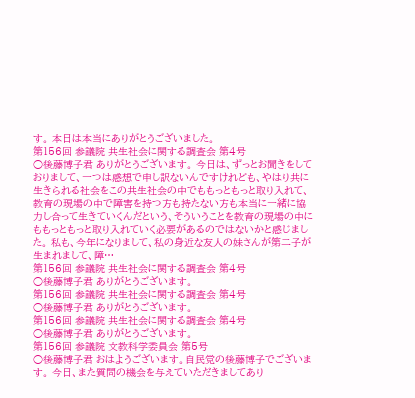す。 本日は本当にありがとうございました。
第156回 参議院 共生社会に関する調査会 第4号
○後藤博子君 ありがとうございます。 今日は、ずっとお聞きをしておりまして、一つは感想で申し訳ないんですけれども、やはり共に生きられる社会をこの共生社会の中でももっともっと取り入れて、教育の現場の中で障害を持つ方も持たない方も本当に一緒に協力し合って生きていくんだという、そういうことを教育の現場の中にももっともっと取り入れていく必要があるのではないかと感じました。 私も、今年になりまして、私の身近な友人の妹さんが第二子が生まれまして、障…
第156回 参議院 共生社会に関する調査会 第4号
○後藤博子君 ありがとうございます。
第156回 参議院 共生社会に関する調査会 第4号
○後藤博子君 ありがとうございます。
第156回 参議院 共生社会に関する調査会 第4号
○後藤博子君 ありがとうございます。
第156回 参議院 文教科学委員会 第5号
○後藤博子君 おはようございます。自民党の後藤博子でございます。 今日、また質問の機会を与えていただきましてあり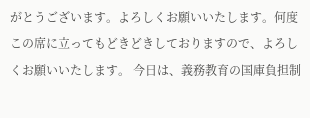がとうございます。よろしくお願いいたします。何度この席に立ってもどきどきしておりますので、よろしくお願いいたします。 今日は、義務教育の国庫負担制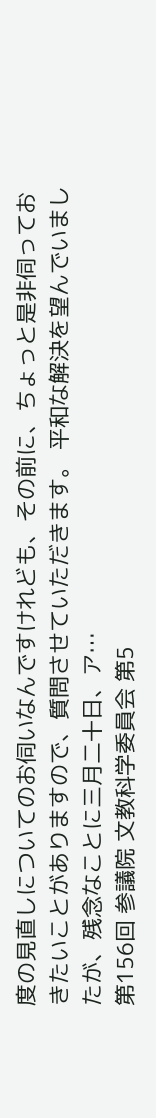度の見直しについてのお伺いなんですけれども、その前に、ちょっと是非伺っておきたいことがありますので、質問させていただきます。 平和な解決を望んでいましたが、残念なことに三月二十日、ア…
第156回 参議院 文教科学委員会 第5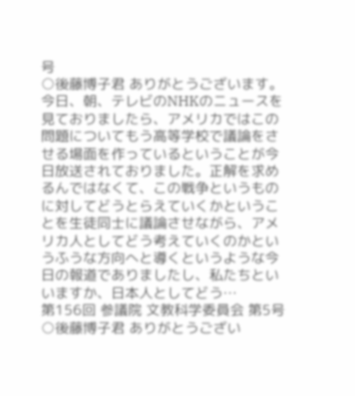号
○後藤博子君 ありがとうございます。 今日、朝、テレビのNHKのニュースを見ておりましたら、アメリカではこの問題についてもう高等学校で議論をさせる場面を作っているということが今日放送されておりました。正解を求めるんではなくて、この戦争というものに対してどうとらえていくかということを生徒同士に議論させながら、アメリカ人としてどう考えていくのかというふうな方向へと導くというような今日の報道でありましたし、私たちといいますか、日本人としてどう…
第156回 参議院 文教科学委員会 第5号
○後藤博子君 ありがとうござい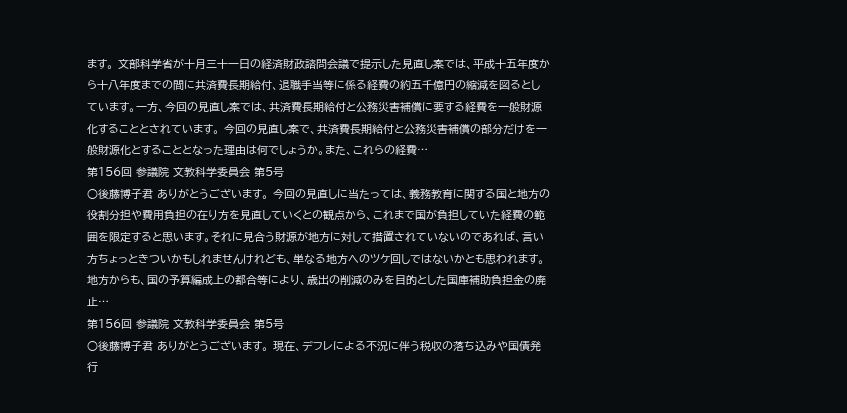ます。 文部科学省が十月三十一日の経済財政諮問会議で提示した見直し案では、平成十五年度から十八年度までの間に共済費長期給付、退職手当等に係る経費の約五千億円の縮減を図るとしています。一方、今回の見直し案では、共済費長期給付と公務災害補償に要する経費を一般財源化することとされています。 今回の見直し案で、共済費長期給付と公務災害補償の部分だけを一般財源化とすることとなった理由は何でしょうか。また、これらの経費…
第156回 参議院 文教科学委員会 第5号
○後藤博子君 ありがとうございます。 今回の見直しに当たっては、義務教育に関する国と地方の役割分担や費用負担の在り方を見直していくとの観点から、これまで国が負担していた経費の範囲を限定すると思います。それに見合う財源が地方に対して措置されていないのであれば、言い方ちょっときついかもしれませんけれども、単なる地方へのツケ回しではないかとも思われます。 地方からも、国の予算編成上の都合等により、歳出の削減のみを目的とした国庫補助負担金の廃止…
第156回 参議院 文教科学委員会 第5号
○後藤博子君 ありがとうございます。 現在、デフレによる不況に伴う税収の落ち込みや国債発行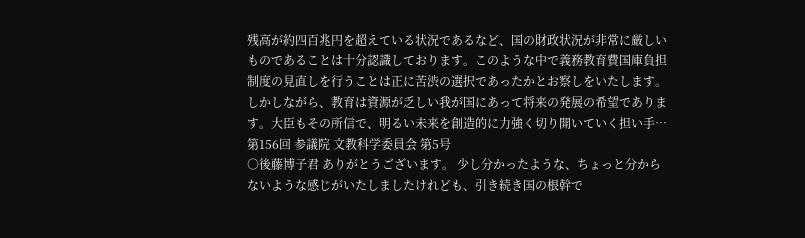残高が約四百兆円を超えている状況であるなど、国の財政状況が非常に厳しいものであることは十分認識しております。このような中で義務教育費国庫負担制度の見直しを行うことは正に苦渋の選択であったかとお察しをいたします。 しかしながら、教育は資源が乏しい我が国にあって将来の発展の希望であります。大臣もその所信で、明るい未来を創造的に力強く切り開いていく担い手…
第156回 参議院 文教科学委員会 第5号
○後藤博子君 ありがとうございます。 少し分かったような、ちょっと分からないような感じがいたしましたけれども、引き続き国の根幹で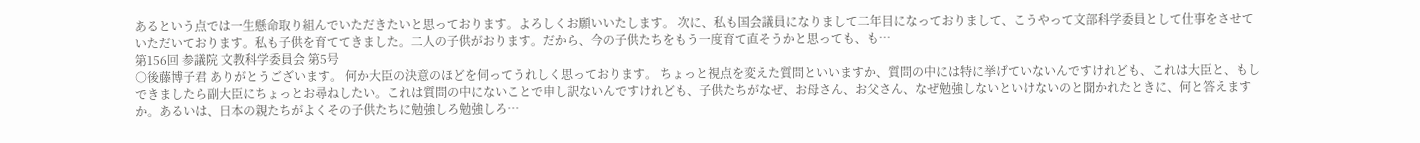あるという点では一生懸命取り組んでいただきたいと思っております。よろしくお願いいたします。 次に、私も国会議員になりまして二年目になっておりまして、こうやって文部科学委員として仕事をさせていただいております。私も子供を育ててきました。二人の子供がおります。だから、今の子供たちをもう一度育て直そうかと思っても、も…
第156回 参議院 文教科学委員会 第5号
○後藤博子君 ありがとうございます。 何か大臣の決意のほどを伺ってうれしく思っております。 ちょっと視点を変えた質問といいますか、質問の中には特に挙げていないんですけれども、これは大臣と、もしできましたら副大臣にちょっとお尋ねしたい。これは質問の中にないことで申し訳ないんですけれども、子供たちがなぜ、お母さん、お父さん、なぜ勉強しないといけないのと聞かれたときに、何と答えますか。あるいは、日本の親たちがよくその子供たちに勉強しろ勉強しろ…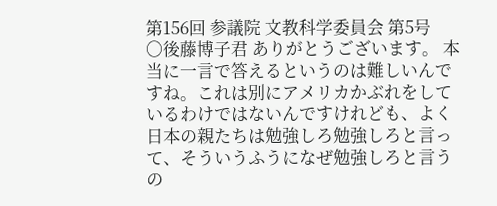第156回 参議院 文教科学委員会 第5号
○後藤博子君 ありがとうございます。 本当に一言で答えるというのは難しいんですね。これは別にアメリカかぶれをしているわけではないんですけれども、よく日本の親たちは勉強しろ勉強しろと言って、そういうふうになぜ勉強しろと言うの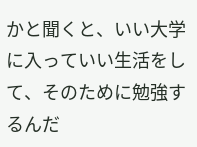かと聞くと、いい大学に入っていい生活をして、そのために勉強するんだ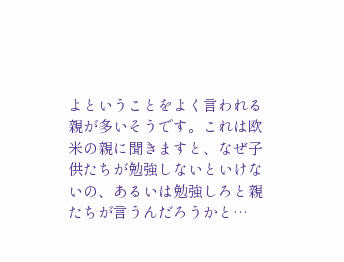よということをよく言われる親が多いそうです。これは欧米の親に聞きますと、なぜ子供たちが勉強しないといけないの、あるいは勉強しろと親たちが言うんだろうかと…